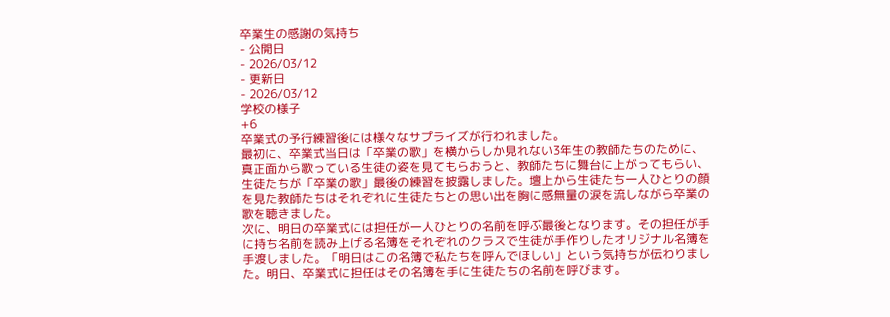卒業生の感謝の気持ち
- 公開日
- 2026/03/12
- 更新日
- 2026/03/12
学校の様子
+6
卒業式の予行練習後には様々なサプライズが行われました。
最初に、卒業式当日は「卒業の歌」を横からしか見れない3年生の教師たちのために、真正面から歌っている生徒の姿を見てもらおうと、教師たちに舞台に上がってもらい、生徒たちが「卒業の歌」最後の練習を披露しました。壇上から生徒たち一人ひとりの顔を見た教師たちはそれぞれに生徒たちとの思い出を胸に感無量の涙を流しながら卒業の歌を聴きました。
次に、明日の卒業式には担任が一人ひとりの名前を呼ぶ最後となります。その担任が手に持ち名前を読み上げる名簿をそれぞれのクラスで生徒が手作りしたオリジナル名簿を手渡しました。「明日はこの名簿で私たちを呼んでほしい」という気持ちが伝わりました。明日、卒業式に担任はその名簿を手に生徒たちの名前を呼びます。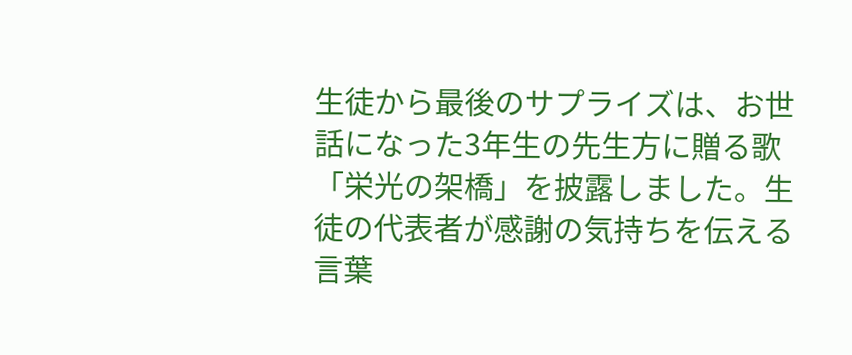生徒から最後のサプライズは、お世話になった3年生の先生方に贈る歌「栄光の架橋」を披露しました。生徒の代表者が感謝の気持ちを伝える言葉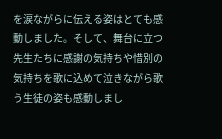を涙ながらに伝える姿はとても感動しました。そして、舞台に立つ先生たちに感謝の気持ちや惜別の気持ちを歌に込めて泣きながら歌う生徒の姿も感動しまし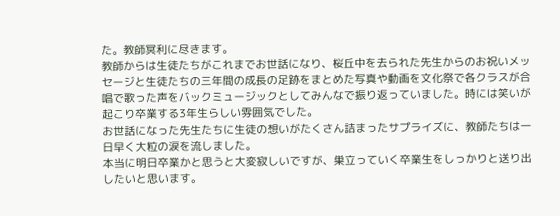た。教師冥利に尽きます。
教師からは生徒たちがこれまでお世話になり、桜丘中を去られた先生からのお祝いメッセージと生徒たちの三年間の成長の足跡をまとめた写真や動画を文化祭で各クラスが合唱で歌った声をバックミュージックとしてみんなで振り返っていました。時には笑いが起こり卒業する3年生らしい雰囲気でした。
お世話になった先生たちに生徒の想いがたくさん詰まったサプライズに、教師たちは一日早く大粒の涙を流しました。
本当に明日卒業かと思うと大変寂しいですが、巣立っていく卒業生をしっかりと送り出したいと思います。